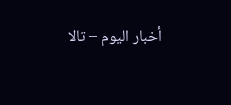أخبار اليوم – تالا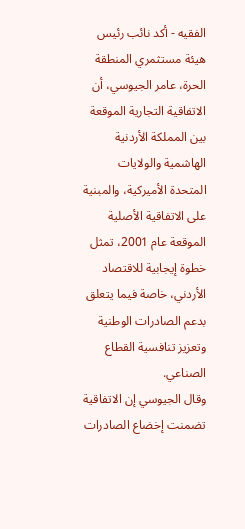الفقيه - أكد نائب رئيس هيئة مستثمري المنطقة الحرة، عامر الجيوسي، أن الاتفاقية التجارية الموقعة بين المملكة الأردنية الهاشمية والولايات المتحدة الأميركية، والمبنية على الاتفاقية الأصلية الموقعة عام 2001، تمثل خطوة إيجابية للاقتصاد الأردني، خاصة فيما يتعلق بدعم الصادرات الوطنية وتعزيز تنافسية القطاع الصناعي.
وقال الجيوسي إن الاتفاقية تضمنت إخضاع الصادرات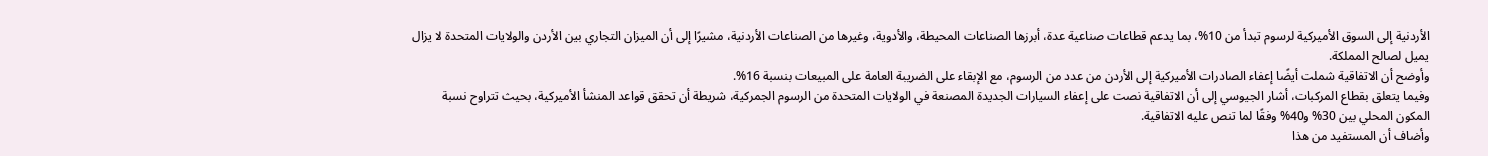الأردنية إلى السوق الأميركية لرسوم تبدأ من 10%، بما يدعم قطاعات صناعية عدة، أبرزها الصناعات المحيطة، والأدوية، وغيرها من الصناعات الأردنية، مشيرًا إلى أن الميزان التجاري بين الأردن والولايات المتحدة لا يزال يميل لصالح المملكة.
وأوضح أن الاتفاقية شملت أيضًا إعفاء الصادرات الأميركية إلى الأردن من عدد من الرسوم، مع الإبقاء على الضريبة العامة على المبيعات بنسبة 16%.
وفيما يتعلق بقطاع المركبات، أشار الجيوسي إلى أن الاتفاقية نصت على إعفاء السيارات الجديدة المصنعة في الولايات المتحدة من الرسوم الجمركية، شريطة أن تحقق قواعد المنشأ الأميركية، بحيث تتراوح نسبة المكون المحلي بين 30% و40% وفقًا لما تنص عليه الاتفاقية.
وأضاف أن المستفيد من هذا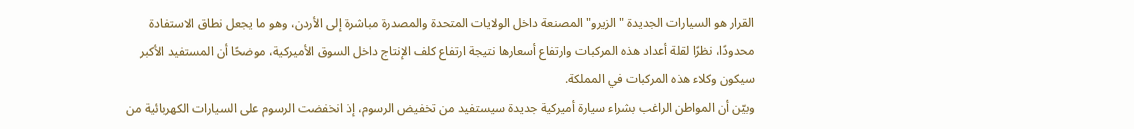القرار هو السيارات الجديدة "الزيرو" المصنعة داخل الولايات المتحدة والمصدرة مباشرة إلى الأردن، وهو ما يجعل نطاق الاستفادة محدودًا، نظرًا لقلة أعداد هذه المركبات وارتفاع أسعارها نتيجة ارتفاع كلف الإنتاج داخل السوق الأميركية، موضحًا أن المستفيد الأكبر سيكون وكلاء هذه المركبات في المملكة.
وبيّن أن المواطن الراغب بشراء سيارة أميركية جديدة سيستفيد من تخفيض الرسوم، إذ انخفضت الرسوم على السيارات الكهربائية من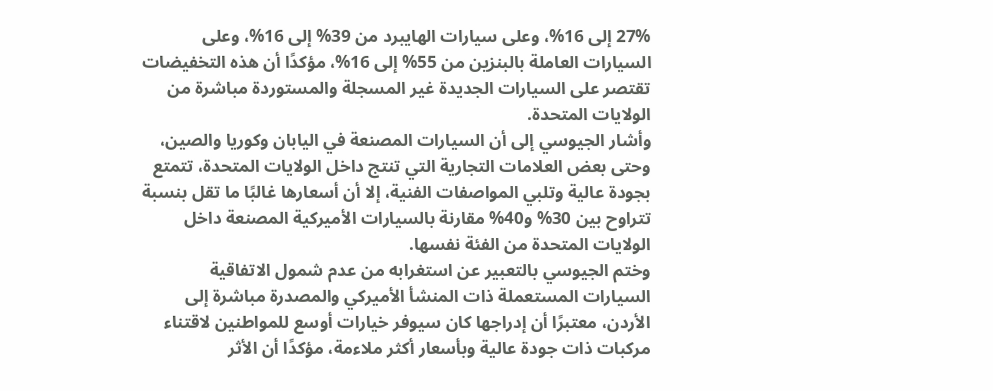27% إلى 16%، وعلى سيارات الهايبرد من 39% إلى 16%، وعلى السيارات العاملة بالبنزين من 55% إلى 16%، مؤكدًا أن هذه التخفيضات تقتصر على السيارات الجديدة غير المسجلة والمستوردة مباشرة من الولايات المتحدة.
وأشار الجيوسي إلى أن السيارات المصنعة في اليابان وكوريا والصين، وحتى بعض العلامات التجارية التي تنتج داخل الولايات المتحدة، تتمتع بجودة عالية وتلبي المواصفات الفنية، إلا أن أسعارها غالبًا ما تقل بنسبة تتراوح بين 30% و40% مقارنة بالسيارات الأميركية المصنعة داخل الولايات المتحدة من الفئة نفسها.
وختم الجيوسي بالتعبير عن استغرابه من عدم شمول الاتفاقية السيارات المستعملة ذات المنشأ الأميركي والمصدرة مباشرة إلى الأردن، معتبرًا أن إدراجها كان سيوفر خيارات أوسع للمواطنين لاقتناء مركبات ذات جودة عالية وبأسعار أكثر ملاءمة، مؤكدًا أن الأثر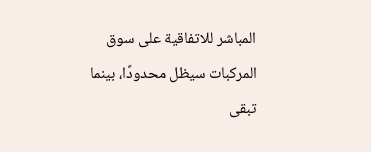المباشر للاتفاقية على سوق المركبات سيظل محدودًا، بينما تبقى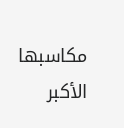مكاسبها الأكبر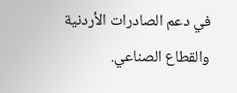في دعم الصادرات الأردنية والقطاع الصناعي.